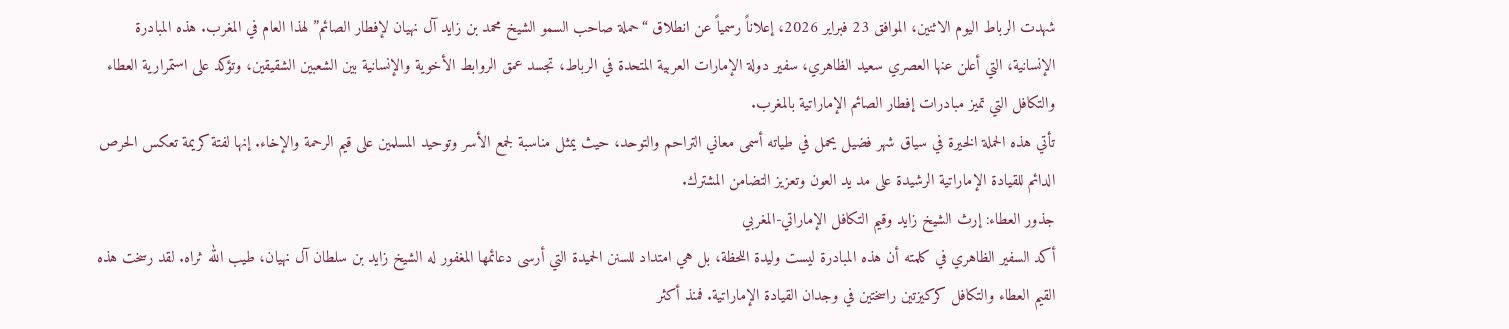شهدت الرباط اليوم الاثنين، الموافق 23 فبراير 2026، إعلاناً رسمياً عن انطلاق “حملة صاحب السمو الشيخ محمد بن زايد آل نهيان لإفطار الصائم” لهذا العام في المغرب. هذه المبادرة الإنسانية، التي أعلن عنها العصري سعيد الظاهري، سفير دولة الإمارات العربية المتحدة في الرباط، تجسد عمق الروابط الأخوية والإنسانية بين الشعبين الشقيقين، وتؤكد على استمرارية العطاء والتكافل التي تميز مبادرات إفطار الصائم الإماراتية بالمغرب.
تأتي هذه الحملة الخيرة في سياق شهر فضيل يحمل في طياته أسمى معاني التراحم والتوحد، حيث يمثل مناسبة لجمع الأسر وتوحيد المسلمين على قيم الرحمة والإخاء. إنها لفتة كريمة تعكس الحرص الدائم للقيادة الإماراتية الرشيدة على مد يد العون وتعزيز التضامن المشترك.
جذور العطاء: إرث الشيخ زايد وقيم التكافل الإماراتي-المغربي
أكد السفير الظاهري في كلمته أن هذه المبادرة ليست وليدة اللحظة، بل هي امتداد للسنن الحميدة التي أرسى دعائمها المغفور له الشيخ زايد بن سلطان آل نهيان، طيب الله ثراه. لقد رسخت هذه القيم العطاء والتكافل كركيزتين راسختين في وجدان القيادة الإماراتية. فمنذ أكثر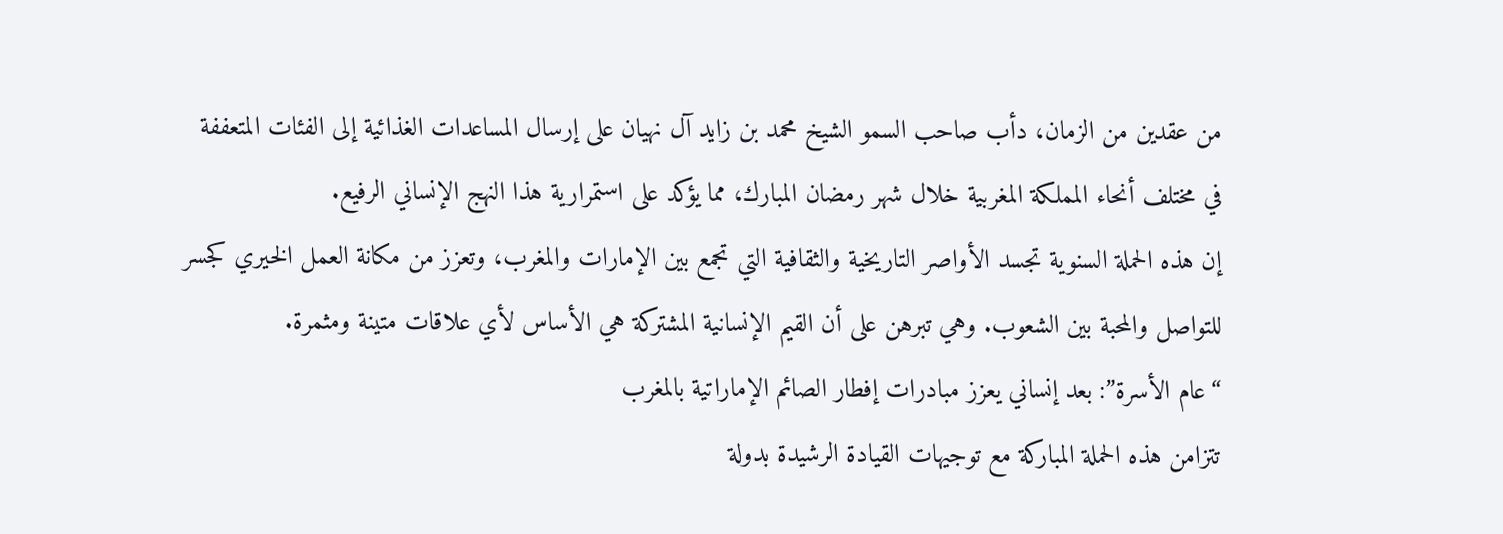من عقدين من الزمان، دأب صاحب السمو الشيخ محمد بن زايد آل نهيان على إرسال المساعدات الغذائية إلى الفئات المتعففة في مختلف أنحاء المملكة المغربية خلال شهر رمضان المبارك، مما يؤكد على استمرارية هذا النهج الإنساني الرفيع.
إن هذه الحملة السنوية تجسد الأواصر التاريخية والثقافية التي تجمع بين الإمارات والمغرب، وتعزز من مكانة العمل الخيري كجسر للتواصل والمحبة بين الشعوب. وهي تبرهن على أن القيم الإنسانية المشتركة هي الأساس لأي علاقات متينة ومثمرة.
“عام الأسرة”: بعد إنساني يعزز مبادرات إفطار الصائم الإماراتية بالمغرب
تتزامن هذه الحملة المباركة مع توجيهات القيادة الرشيدة بدولة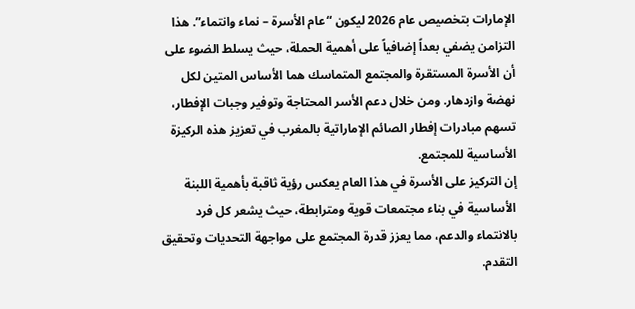الإمارات بتخصيص عام 2026 ليكون “عام الأسرة – نماء وانتماء”. هذا التزامن يضفي بعداً إضافياً على أهمية الحملة، حيث يسلط الضوء على أن الأسرة المستقرة والمجتمع المتماسك هما الأساس المتين لكل نهضة وازدهار. ومن خلال دعم الأسر المحتاجة وتوفير وجبات الإفطار، تسهم مبادرات إفطار الصائم الإماراتية بالمغرب في تعزيز هذه الركيزة الأساسية للمجتمع.
إن التركيز على الأسرة في هذا العام يعكس رؤية ثاقبة بأهمية اللبنة الأساسية في بناء مجتمعات قوية ومترابطة، حيث يشعر كل فرد بالانتماء والدعم، مما يعزز قدرة المجتمع على مواجهة التحديات وتحقيق التقدم.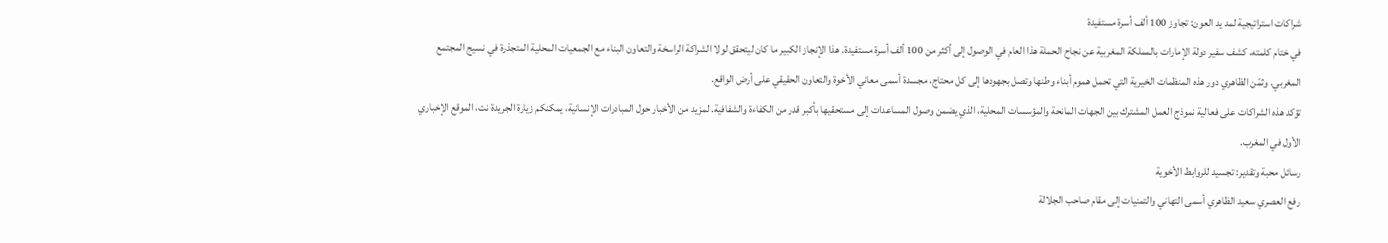شراكات استراتيجية لمد يد العون: تجاوز 100 ألف أسرة مستفيدة
في ختام كلمته، كشف سفير دولة الإمارات بالمملكة المغربية عن نجاح الحملة هذا العام في الوصول إلى أكثر من 100 ألف أسرة مستفيدة. هذا الإنجاز الكبير ما كان ليتحقق لولا الشراكة الراسخة والتعاون البناء مع الجمعيات المحلية المتجذرة في نسيج المجتمع المغربي. وثمّن الظاهري دور هذه المنظمات الخيرية التي تحمل هموم أبناء وطنها وتصل بجهودها إلى كل محتاج، مجسدة أسمى معاني الأخوة والتعاون الحقيقي على أرض الواقع.
تؤكد هذه الشراكات على فعالية نموذج العمل المشترك بين الجهات المانحة والمؤسسات المحلية، الذي يضمن وصول المساعدات إلى مستحقيها بأكبر قدر من الكفاءة والشفافية. لمزيد من الأخبار حول المبادرات الإنسانية، يمكنكم زيارة الجريدة نت، الموقع الإخباري الأول في المغرب.
رسائل محبة وتقدير: تجسيد للروابط الأخوية
رفع العصري سعيد الظاهري أسمى التهاني والتمنيات إلى مقام صاحب الجلالة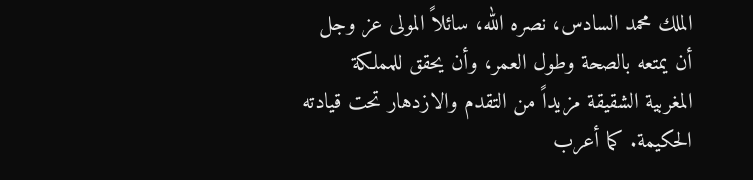الملك محمد السادس، نصره الله، سائلاً المولى عز وجل أن يمتعه بالصحة وطول العمر، وأن يحقق للمملكة المغربية الشقيقة مزيداً من التقدم والازدهار تحت قيادته الحكيمة. كما أعرب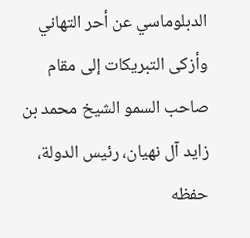الدبلوماسي عن أحر التهاني وأزكى التبريكات إلى مقام صاحب السمو الشيخ محمد بن زايد آل نهيان، رئيس الدولة، حفظه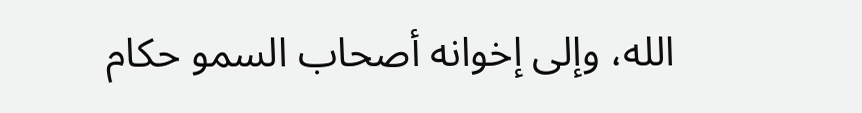الله، وإلى إخوانه أصحاب السمو حكام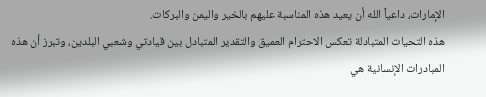الإمارات، داعياً الله أن يعيد هذه المناسبة عليهم بالخير واليمن والبركات.
هذه التحيات المتبادلة تعكس الاحترام العميق والتقدير المتبادل بين قيادتي وشعبي البلدين، وتبرز أن هذه المبادرات الإنسانية هي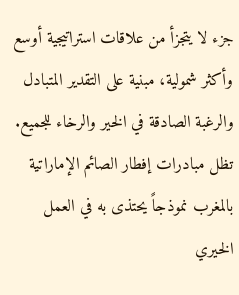جزء لا يتجزأ من علاقات استراتيجية أوسع وأكثر شمولية، مبنية على التقدير المتبادل والرغبة الصادقة في الخير والرخاء للجميع.
تظل مبادرات إفطار الصائم الإماراتية بالمغرب نموذجاً يحتذى به في العمل الخيري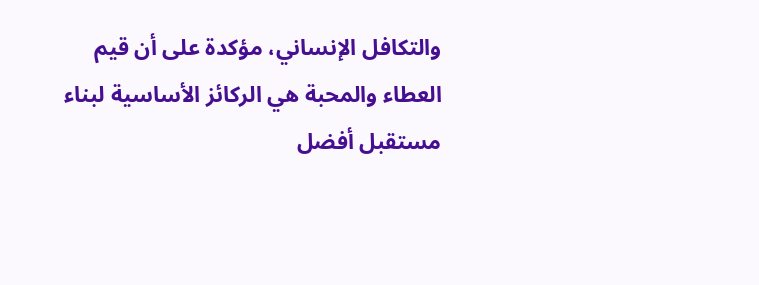والتكافل الإنساني، مؤكدة على أن قيم العطاء والمحبة هي الركائز الأساسية لبناء مستقبل أفضل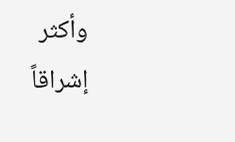وأكثر إشراقاً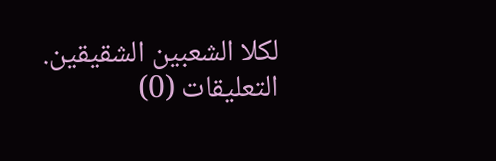لكلا الشعبين الشقيقين.
التعليقات (0)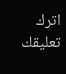اترك تعليقك